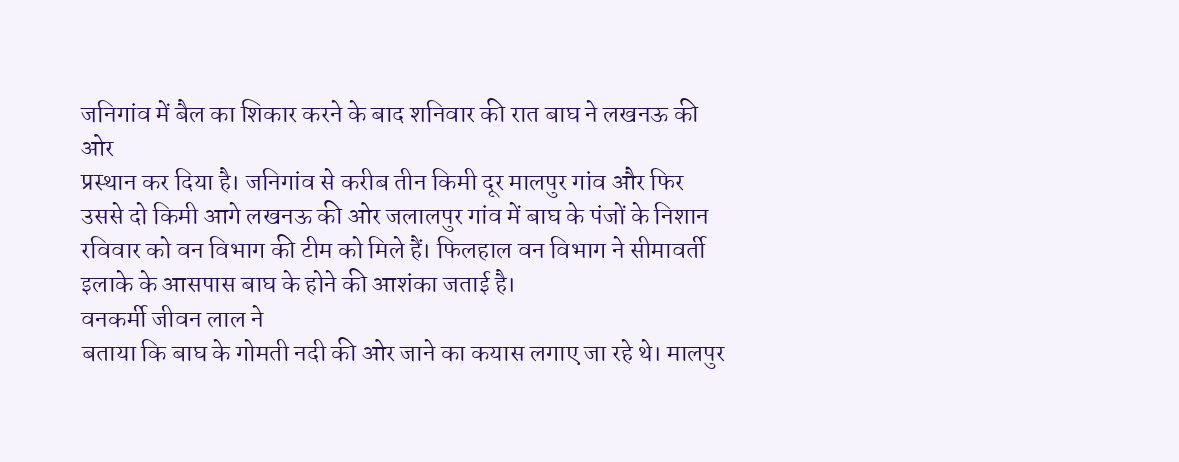जनिगांव में बैल का शिकार करने के बाद शनिवार की रात बाघ ने लखनऊ की ओर
प्रस्थान कर दिया है। जनिगांव से करीब तीन किमी दूर मालपुर गांव और फिर
उससे दो किमी आगे लखनऊ की ओर जलालपुर गांव में बाघ के पंजों के निशान
रविवार को वन विभाग की टीम को मिले हैं। फिलहाल वन विभाग ने सीमावर्ती
इलाके के आसपास बाघ के होने की आशंका जताई है।
वनकर्मी जीवन लाल ने
बताया कि बाघ के गोमती नदी की ओर जाने का कयास लगाए जा रहे थे। मालपुर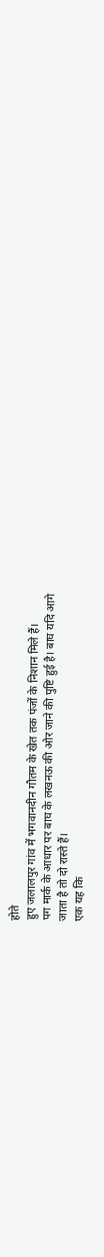होते
हुए जलालपुर गांव में भगवानदीन गौतम के खेत तक पंजों के निशान मिले हैं।
पग मार्क के आधार पर बाघ के लखनऊ की ओर जाने की पुष्टि हुई है। बाघ यदि आगे
जाता है तो दो रास्ते हैं।
एक यह कि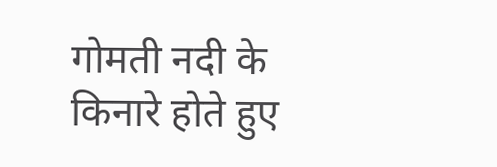गोमती नदी के किनारे होते हुए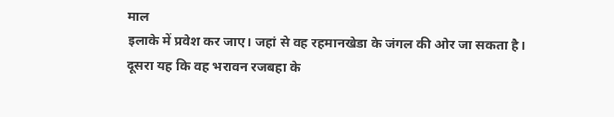माल
इलाके में प्रवेश कर जाए। जहां से वह रहमानखेडा के जंगल की ओर जा सकता है।
दूसरा यह कि वह भरावन रजबहा के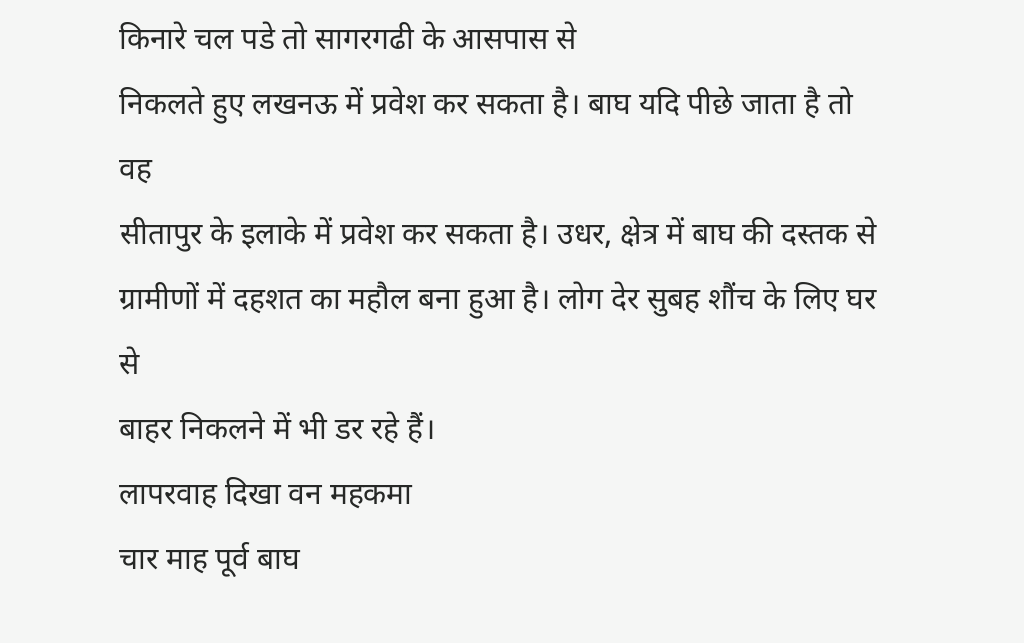किनारे चल पडे तो सागरगढी के आसपास से
निकलते हुए लखनऊ में प्रवेश कर सकता है। बाघ यदि पीछे जाता है तो वह
सीतापुर के इलाके में प्रवेश कर सकता है। उधर, क्षेत्र में बाघ की दस्तक से
ग्रामीणों में दहशत का महौल बना हुआ है। लोग देर सुबह शौंच के लिए घर से
बाहर निकलने में भी डर रहे हैं।
लापरवाह दिखा वन महकमा
चार माह पूर्व बाघ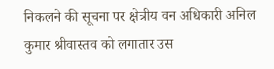निकलने की सूचना पर क्षेत्रीय वन अधिकारी अनिल कुमार श्रीवास्तव को लगातार उस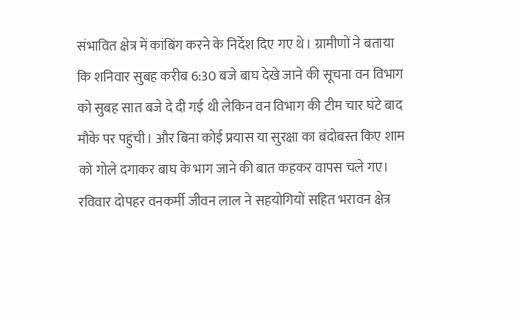संभावित क्षेत्र में कांबिंग करने के निर्देश दिए गए थे। ग्रामीणों ने बताया कि शनिवार सुबह करीब 6:30 बजे बाघ देखे जाने की सूचना वन विभाग को सुबह सात बजे दे दी गई थी लेकिन वन विभाग की टीम चार घंटे बाद मौके पर पहुंची। और बिना कोई प्रयास या सुरक्षा का बंदोबस्त किए शाम को गोले दगाकर बाघ के भाग जाने की बात कहकर वापस चले गए। रविवार दोपहर वनकर्मी जीवन लाल ने सहयोगियों सहित भरावन क्षेत्र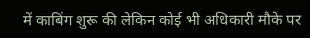में काबिंग शुरू की लेकिन कोई भी अधिकारी मौके पर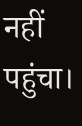नहीं पहुंचा।